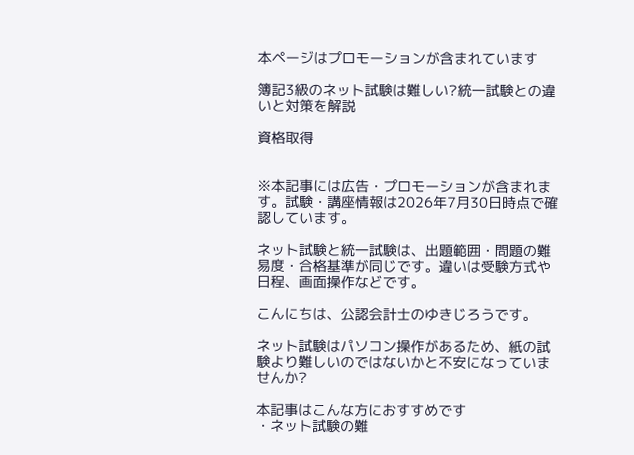本ページはプロモーションが含まれています

簿記3級のネット試験は難しい?統一試験との違いと対策を解説

資格取得


※本記事には広告・プロモーションが含まれます。試験・講座情報は2026年7月30日時点で確認しています。

ネット試験と統一試験は、出題範囲・問題の難易度・合格基準が同じです。違いは受験方式や日程、画面操作などです。

こんにちは、公認会計士のゆきじろうです。

ネット試験はパソコン操作があるため、紙の試験より難しいのではないかと不安になっていませんか?

本記事はこんな方におすすめです
・ネット試験の難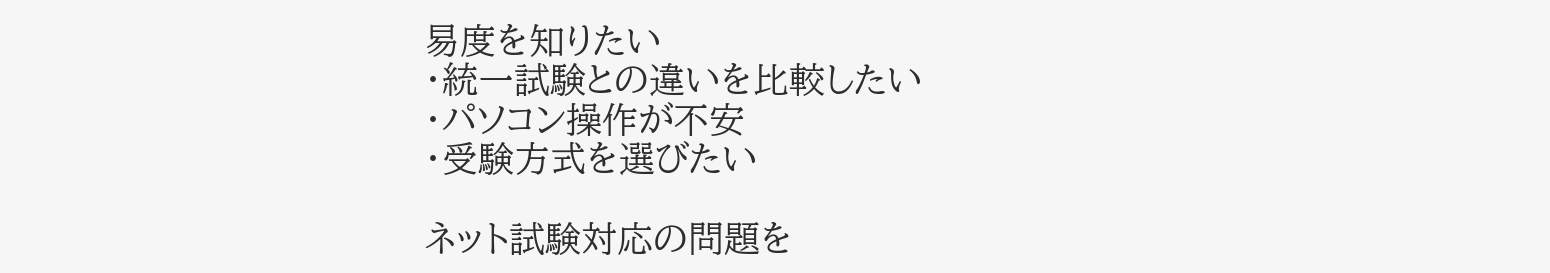易度を知りたい
・統一試験との違いを比較したい
・パソコン操作が不安
・受験方式を選びたい

ネット試験対応の問題を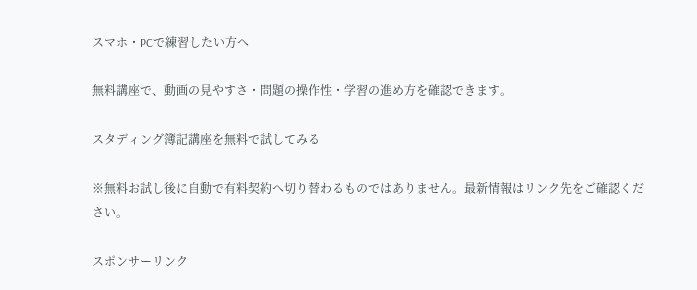スマホ・PCで練習したい方へ

無料講座で、動画の見やすさ・問題の操作性・学習の進め方を確認できます。

スタディング簿記講座を無料で試してみる

※無料お試し後に自動で有料契約へ切り替わるものではありません。最新情報はリンク先をご確認ください。

スポンサーリンク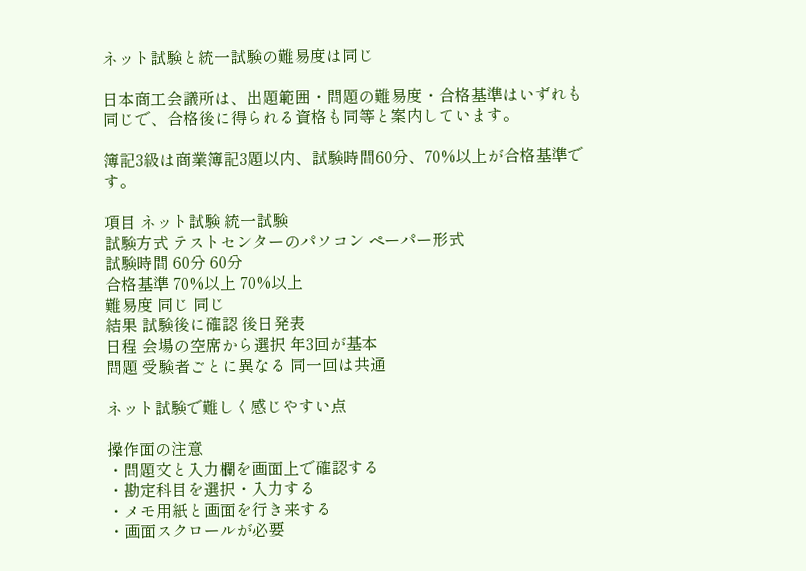ネット試験と統一試験の難易度は同じ

日本商工会議所は、出題範囲・問題の難易度・合格基準はいずれも同じで、合格後に得られる資格も同等と案内しています。

簿記3級は商業簿記3題以内、試験時間60分、70%以上が合格基準です。

項目 ネット試験 統一試験
試験方式 テストセンターのパソコン ペーパー形式
試験時間 60分 60分
合格基準 70%以上 70%以上
難易度 同じ 同じ
結果 試験後に確認 後日発表
日程 会場の空席から選択 年3回が基本
問題 受験者ごとに異なる 同一回は共通

ネット試験で難しく感じやすい点

操作面の注意
・問題文と入力欄を画面上で確認する
・勘定科目を選択・入力する
・メモ用紙と画面を行き来する
・画面スクロールが必要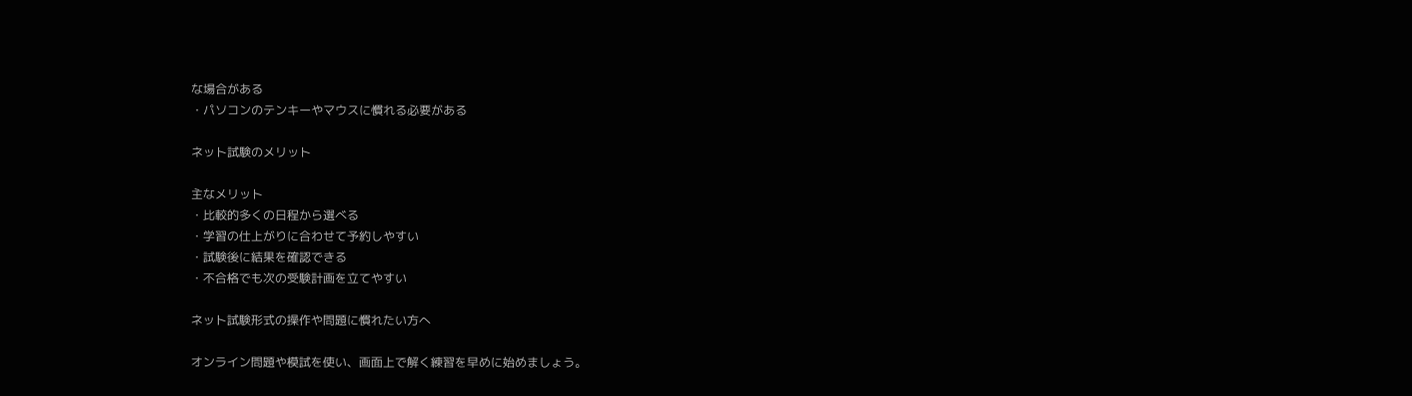な場合がある
・パソコンのテンキーやマウスに慣れる必要がある

ネット試験のメリット

主なメリット
・比較的多くの日程から選べる
・学習の仕上がりに合わせて予約しやすい
・試験後に結果を確認できる
・不合格でも次の受験計画を立てやすい

ネット試験形式の操作や問題に慣れたい方へ

オンライン問題や模試を使い、画面上で解く練習を早めに始めましょう。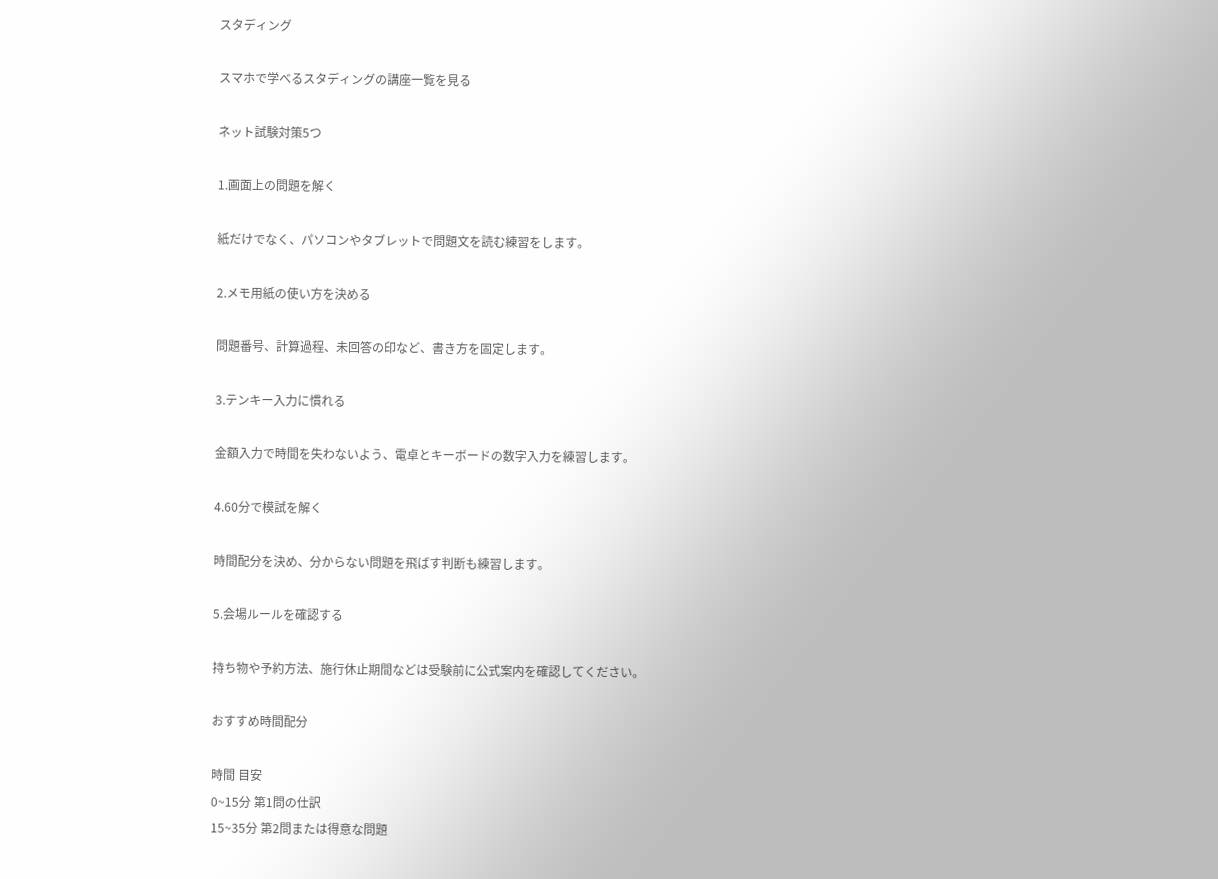スタディング

スマホで学べるスタディングの講座一覧を見る

ネット試験対策5つ

1.画面上の問題を解く

紙だけでなく、パソコンやタブレットで問題文を読む練習をします。

2.メモ用紙の使い方を決める

問題番号、計算過程、未回答の印など、書き方を固定します。

3.テンキー入力に慣れる

金額入力で時間を失わないよう、電卓とキーボードの数字入力を練習します。

4.60分で模試を解く

時間配分を決め、分からない問題を飛ばす判断も練習します。

5.会場ルールを確認する

持ち物や予約方法、施行休止期間などは受験前に公式案内を確認してください。

おすすめ時間配分

時間 目安
0~15分 第1問の仕訳
15~35分 第2問または得意な問題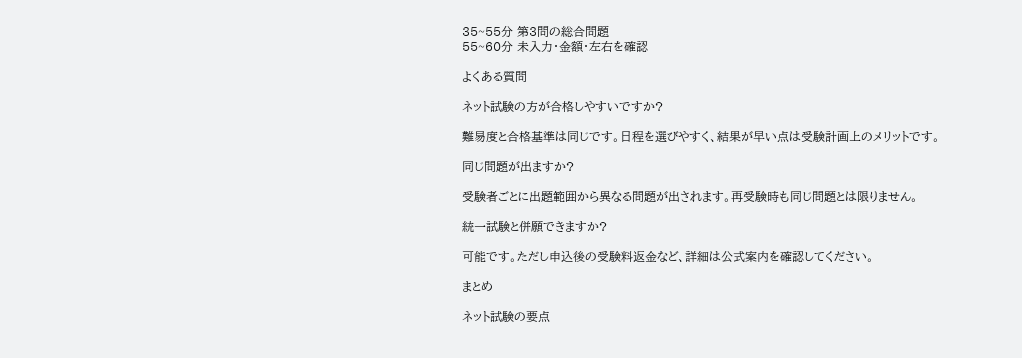35~55分 第3問の総合問題
55~60分 未入力・金額・左右を確認

よくある質問

ネット試験の方が合格しやすいですか?

難易度と合格基準は同じです。日程を選びやすく、結果が早い点は受験計画上のメリットです。

同じ問題が出ますか?

受験者ごとに出題範囲から異なる問題が出されます。再受験時も同じ問題とは限りません。

統一試験と併願できますか?

可能です。ただし申込後の受験料返金など、詳細は公式案内を確認してください。

まとめ

ネット試験の要点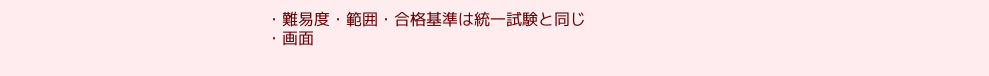・難易度・範囲・合格基準は統一試験と同じ
・画面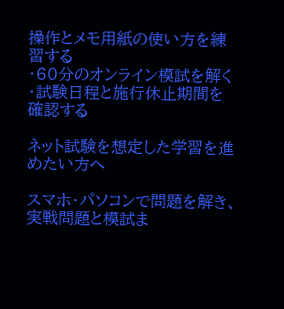操作とメモ用紙の使い方を練習する
・60分のオンライン模試を解く
・試験日程と施行休止期間を確認する

ネット試験を想定した学習を進めたい方へ

スマホ・パソコンで問題を解き、実戦問題と模試ま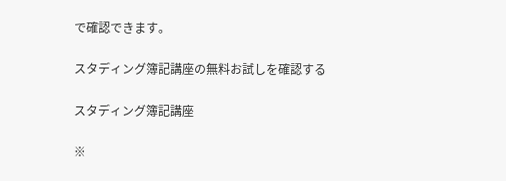で確認できます。

スタディング簿記講座の無料お試しを確認する

スタディング簿記講座

※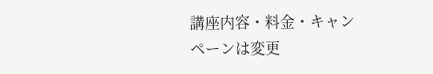講座内容・料金・キャンペーンは変更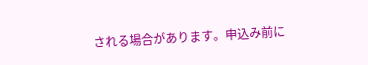される場合があります。申込み前に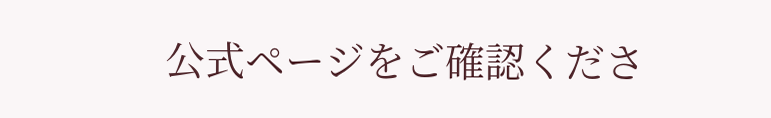公式ページをご確認くださ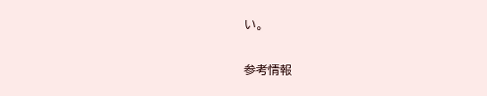い。

参考情報